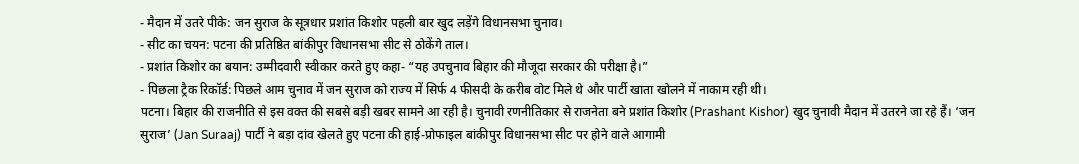- मैदान में उतरे पीके: जन सुराज के सूत्रधार प्रशांत किशोर पहली बार खुद लड़ेंगे विधानसभा चुनाव।
- सीट का चयन: पटना की प्रतिष्ठित बांकीपुर विधानसभा सीट से ठोकेंगे ताल।
- प्रशांत किशोर का बयान: उम्मीदवारी स्वीकार करते हुए कहा- “यह उपचुनाव बिहार की मौजूदा सरकार की परीक्षा है।”
- पिछला ट्रैक रिकॉर्ड: पिछले आम चुनाव में जन सुराज को राज्य में सिर्फ 4 फीसदी के करीब वोट मिले थे और पार्टी खाता खोलने में नाकाम रही थी।
पटना। बिहार की राजनीति से इस वक्त की सबसे बड़ी खबर सामने आ रही है। चुनावी रणनीतिकार से राजनेता बने प्रशांत किशोर (Prashant Kishor) खुद चुनावी मैदान में उतरने जा रहे हैं। ‘जन सुराज’ (Jan Suraaj) पार्टी ने बड़ा दांव खेलते हुए पटना की हाई-प्रोफाइल बांकीपुर विधानसभा सीट पर होने वाले आगामी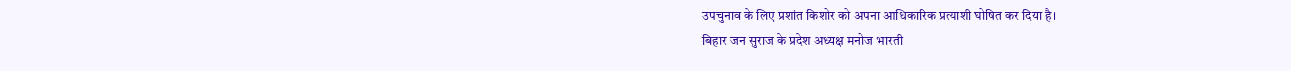उपचुनाव के लिए प्रशांत किशोर को अपना आधिकारिक प्रत्याशी घोषित कर दिया है।
बिहार जन सुराज के प्रदेश अध्यक्ष मनोज भारती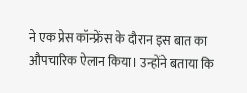ने एक प्रेस कॉन्फ्रेंस के दौरान इस बात का औपचारिक ऐलान किया। उन्होंने बताया कि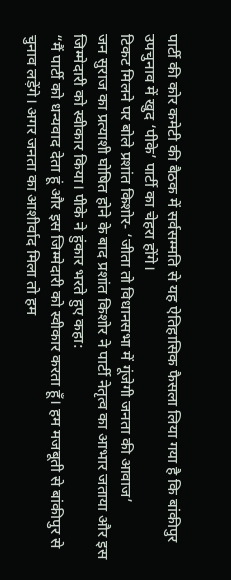पार्टी की कोर कमेटी की बैठक में सर्वसम्मति से यह ऐतिहासिक फैसला लिया गया है कि बांकीपुर उपचुनाव में खुद ‘पीके’ पार्टी का चेहरा होंगे।
टिकट मिलने पर बोले प्रशांत किशोर- ‘जीता तो विधानसभा में गूंजेगी जनता की आवाज’
जन सुराज का प्रत्याशी घोषित होने के बाद प्रशांत किशोर ने पार्टी नेतृत्व का आभार जताया और इस जिम्मेदारी को स्वीकार किया। पीके ने हुंकार भरते हुए कहा:
“मैं पार्टी को धन्यवाद देता हूं और इस जिम्मेदारी को स्वीकार करता हूँ। हम मजबूती से बांकीपुर से चुनाव लड़ेंगे। अगर जनता का आशीर्वाद मिला तो हम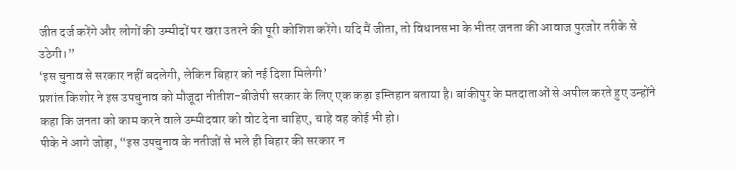जीत दर्ज करेंगे और लोगों की उम्मीदों पर खरा उतरने की पूरी कोशिश करेंगे। यदि मैं जीता, तो विधानसभा के भीतर जनता की आवाज पुरजोर तरीके से उठेगी।”
‘इस चुनाव से सरकार नहीं बदलेगी, लेकिन बिहार को नई दिशा मिलेगी’
प्रशांत किशोर ने इस उपचुनाव को मौजूदा नीतीश-बीजेपी सरकार के लिए एक कड़ा इम्तिहान बताया है। बांकीपुर के मतदाताओं से अपील करते हुए उन्होंने कहा कि जनता को काम करने वाले उम्मीदवार को वोट देना चाहिए, चाहे वह कोई भी हो।
पीके ने आगे जोड़ा, “इस उपचुनाव के नतीजों से भले ही बिहार की सरकार न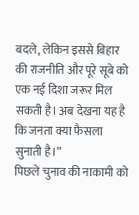बदले, लेकिन इससे बिहार की राजनीति और पूरे सूबे को एक नई दिशा जरूर मिल सकती है। अब देखना यह है कि जनता क्या फैसला सुनाती है।”
पिछले चुनाव की नाकामी को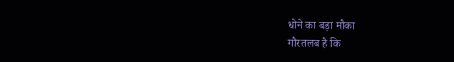धोने का बड़ा मौका
गौरतलब है कि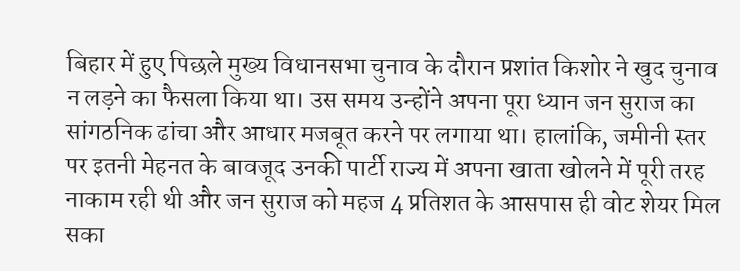बिहार में हुए पिछले मुख्य विधानसभा चुनाव के दौरान प्रशांत किशोर ने खुद चुनाव न लड़ने का फैसला किया था। उस समय उन्होंने अपना पूरा ध्यान जन सुराज का सांगठनिक ढांचा और आधार मजबूत करने पर लगाया था। हालांकि, जमीनी स्तर पर इतनी मेहनत के बावजूद उनकी पार्टी राज्य में अपना खाता खोलने में पूरी तरह नाकाम रही थी और जन सुराज को महज 4 प्रतिशत के आसपास ही वोट शेयर मिल सका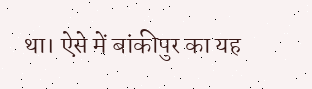था। ऐसे में बांकीपुर का यह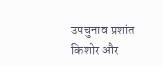उपचुनाव प्रशांत किशोर और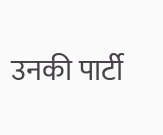उनकी पार्टी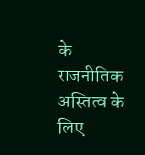के राजनीतिक अस्तित्व के लिए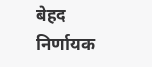बेहद निर्णायक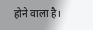होने वाला है।